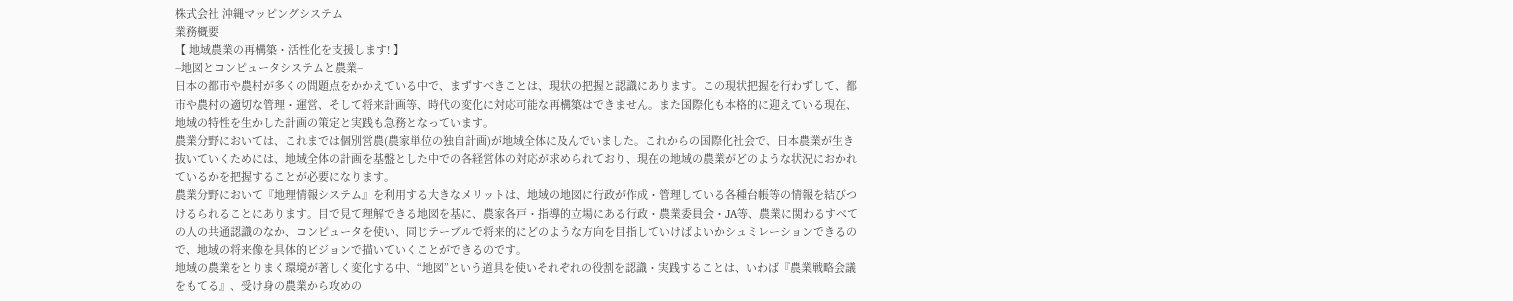株式会社 沖縄マッピングシステム
業務概要
【 地域農業の再構築・活性化を支援します! 】
−地図とコンピュータシステムと農業−
日本の都市や農村が多くの問題点をかかえている中で、まずすべきことは、現状の把握と認識にあります。この現状把握を行わずして、都市や農村の適切な管理・運営、そして将来計画等、時代の変化に対応可能な再構築はできません。また国際化も本格的に迎えている現在、地域の特性を生かした計画の策定と実践も急務となっています。
農業分野においては、これまでは個別営農(農家単位の独自計画)が地域全体に及んでいました。これからの国際化社会で、日本農業が生き抜いていくためには、地域全体の計画を基盤とした中での各経営体の対応が求められており、現在の地域の農業がどのような状況におかれているかを把握することが必要になります。
農業分野において『地理情報システム』を利用する大きなメリットは、地域の地図に行政が作成・管理している各種台帳等の情報を結びつけるられることにあります。目で見て理解できる地図を基に、農家各戸・指導的立場にある行政・農業委員会・JA等、農業に関わるすべての人の共通認識のなか、コンピュータを使い、同じテーブルで将来的にどのような方向を目指していけばよいかシュミレーションできるので、地域の将来像を具体的ビジョンで描いていくことができるのです。
地域の農業をとりまく環境が著しく変化する中、“地図”という道具を使いそれぞれの役割を認識・実践することは、いわば『農業戦略会議をもてる』、受け身の農業から攻めの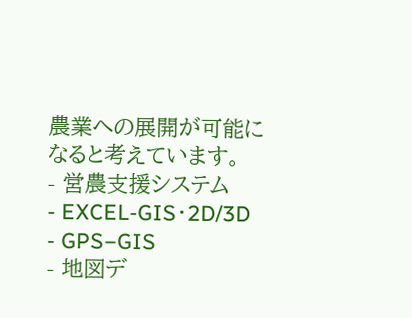農業への展開が可能になると考えています。
- 営農支援システム
- EXCEL-GIS・2D/3D
- GPS−GIS
- 地図デ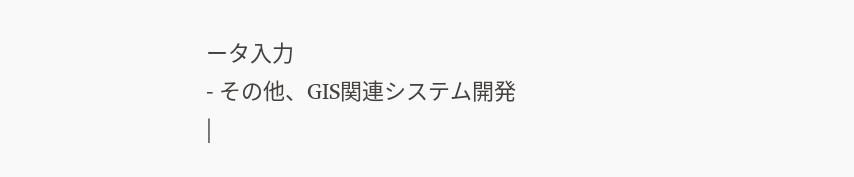ータ入力
- その他、GIS関連システム開発
|